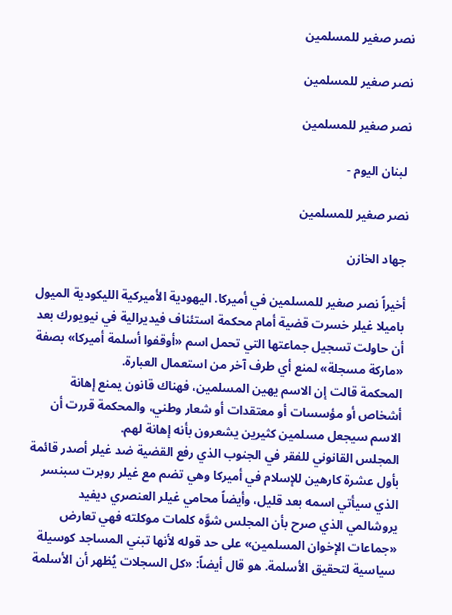نصر صغير للمسلمين

نصر صغير للمسلمين

نصر صغير للمسلمين

 لبنان اليوم -

نصر صغير للمسلمين

جهاد الخازن

أخيراً نصر صغير للمسلمين في أميركا. اليهودية الأميركية الليكودية الميول باميلا غيلر خسرت قضية أمام محكمة استئناف فيديرالية في نيويورك بعد أن حاولت تسجيل جماعتها التي تحمل اسم «أوقفوا أسلمة أميركا» بصفة «ماركة مسجلة» لمنع أي طرف آخر من استعمال العبارة.
المحكمة قالت إن الاسم يهين المسلمين، فهناك قانون يمنع إهانة أشخاص أو مؤسسات أو معتقدات أو شعار وطني، والمحكمة قررت أن الاسم سيجعل مسلمين كثيرين يشعرون بأنه إهانة لهم.
المجلس القانوني للفقر في الجنوب الذي رفع القضية ضد غيلر أصدر قائمة بأول عشرة كارهين للإسلام في أميركا وهي تضم مع غيلر روبرت سبنسر الذي سيأتي اسمه بعد قليل، وأيضاً محامي غيلر العنصري ديفيد يروشالمي الذي صرح بأن المجلس شوَّه كلمات موكلته فهي تعارض «جماعات الإخوان المسلمين» على حد قوله لأنها تبني المساجد كوسيلة سياسية لتحقيق الأسلمة. هو قال أيضاً: «كل السجلات يُظهر أن الأسلمة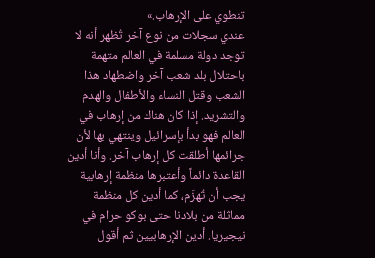تنطوي على الإرهاب.»
عندي سجلات من نوع آخر تُظهر أنه لا توجد دولة مسلمة في العالم متهمة باحتلال بلد شعب آخر واضطهاد هذا الشعب وقتل النساء والأطفال والهدم والتشريد. إذا كان هناك من إرهاب في العالم فهو بدأ بإسرائيل وينتهي بها لأن جرائمها أطلقت كل إرهاب آخر. وأنا أدين القاعدة دائماً وأعتبرها منظمة إرهابية يجب أن تُهزَم، كما أدين كل منظمة مماثلة من بلادنا حتى بوكو حرام في نيجيريا. أدين الإرهابيين ثم أقول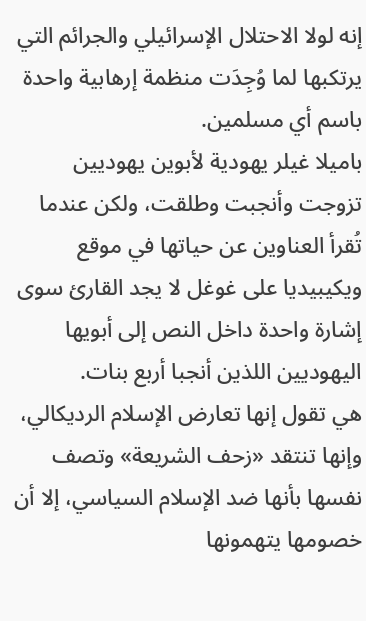إنه لولا الاحتلال الإسرائيلي والجرائم التي يرتكبها لما وُجِدَت منظمة إرهابية واحدة باسم أي مسلمين.
باميلا غيلر يهودية لأبوين يهوديين تزوجت وأنجبت وطلقت، ولكن عندما تُقرأ العناوين عن حياتها في موقع ويكيبيديا على غوغل لا يجد القارئ سوى إشارة واحدة داخل النص إلى أبويها اليهوديين اللذين أنجبا أربع بنات.
هي تقول إنها تعارض الإسلام الرديكالي، وإنها تنتقد «زحف الشريعة» وتصف نفسها بأنها ضد الإسلام السياسي، إلا أن خصومها يتهمونها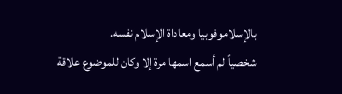بالإسلاموفوبيا ومعاداة الإسلام نفسه.
شخصياً لم أسمع اسمها مرة إلا وكان للموضوع علاقة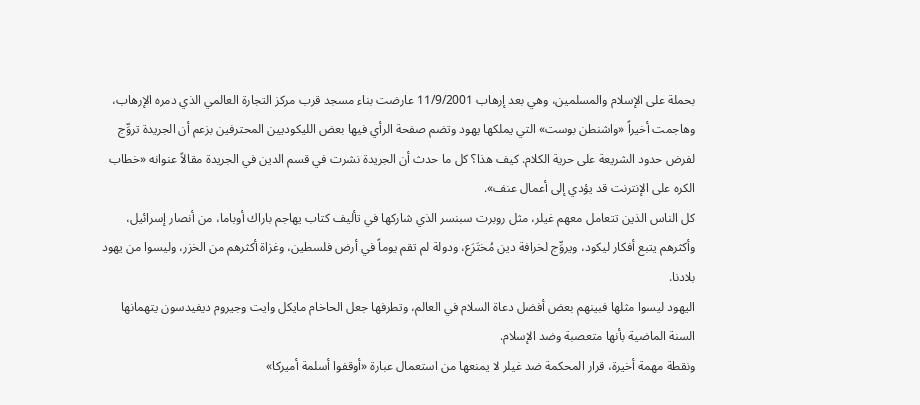بحملة على الإسلام والمسلمين، وهي بعد إرهاب 11/9/2001 عارضت بناء مسجد قرب مركز التجارة العالمي الذي دمره الإرهاب، وهاجمت أخيراً «واشنطن بوست» التي يملكها يهود وتضم صفحة الرأي فيها بعض الليكوديين المحترفين بزعم أن الجريدة تروِّج لفرض حدود الشريعة على حرية الكلام. كيف هذا؟ كل ما حدث أن الجريدة نشرت في قسم الدين في الجريدة مقالاً عنوانه «خطاب الكره على الإنترنت قد يؤدي إلى أعمال عنف».
كل الناس الذين تتعامل معهم غيلر، مثل روبرت سبنسر الذي شاركها في تأليف كتاب يهاجم باراك أوباما، من أنصار إسرائيل، وأكثرهم يتبع أفكار ليكود، ويروِّج لخرافة دين مُختَرَع، ودولة لم تقم يوماً في أرض فلسطين، وغزاة أكثرهم من الخزر، وليسوا من يهود بلادنا.
اليهود ليسوا مثلها فبينهم بعض أفضل دعاة السلام في العالم، وتطرفها جعل الحاخام مايكل وايت وجيروم ديفيدسون يتهمانها السنة الماضية بأنها متعصبة وضد الإسلام.
ونقطة مهمة أخيرة، قرار المحكمة ضد غيلر لا يمنعها من استعمال عبارة «أوقفوا أسلمة أميركا»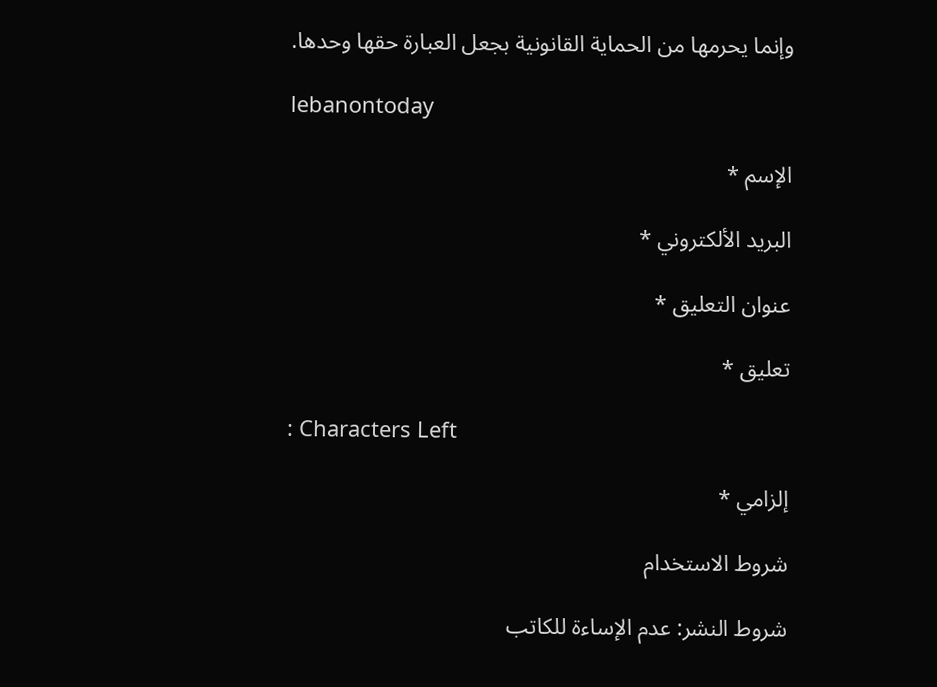وإنما يحرمها من الحماية القانونية بجعل العبارة حقها وحدها.

lebanontoday

الإسم *

البريد الألكتروني *

عنوان التعليق *

تعليق *

: Characters Left

إلزامي *

شروط الاستخدام

شروط النشر: عدم الإساءة للكاتب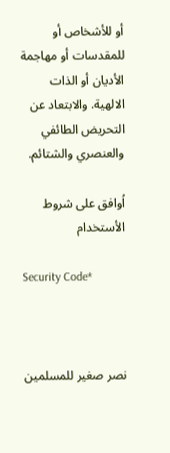أو للأشخاص أو للمقدسات أو مهاجمة الأديان أو الذات الالهية. والابتعاد عن التحريض الطائفي والعنصري والشتائم.

اُوافق على شروط الأستخدام

Security Code*



نصر صغير للمسلمين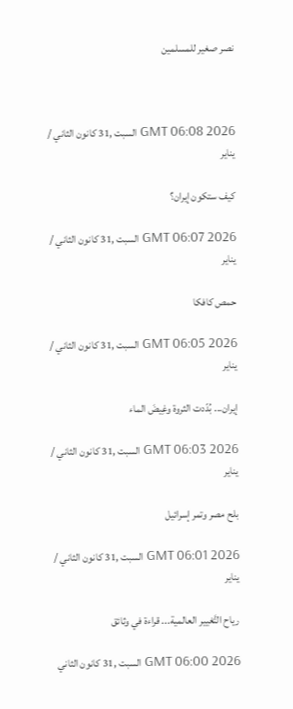نصر صغير للمسلمين



GMT 06:08 2026 السبت ,31 كانون الثاني / يناير

كيف ستكون إيران؟

GMT 06:07 2026 السبت ,31 كانون الثاني / يناير

حمص كافكا

GMT 06:05 2026 السبت ,31 كانون الثاني / يناير

إيران... بُدّدت الثروة وغِيضَ الماء

GMT 06:03 2026 السبت ,31 كانون الثاني / يناير

بلح مصر وتمر إسرائيل

GMT 06:01 2026 السبت ,31 كانون الثاني / يناير

رياح التَّغيير العالمية... قراءة في وثائق

GMT 06:00 2026 السبت ,31 كانون الثاني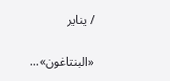/ يناير

«البنتاغون»...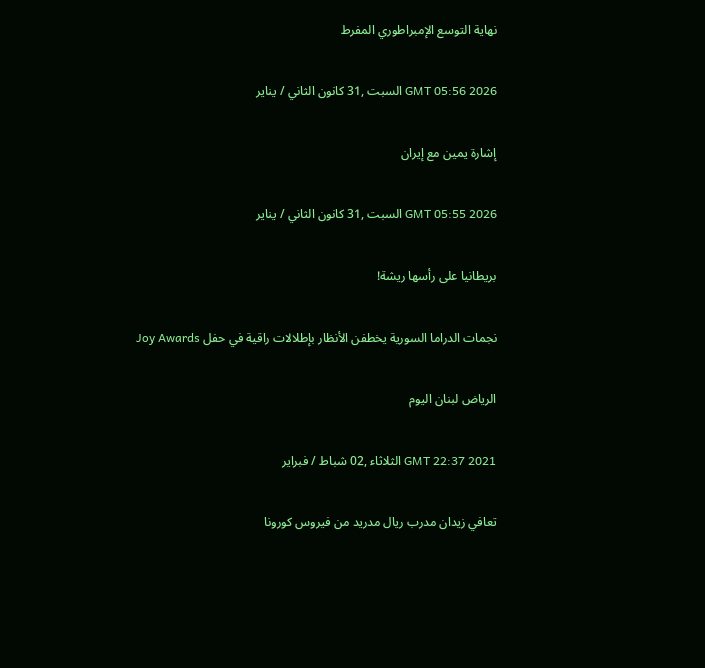نهاية التوسع الإمبراطوري المفرط

GMT 05:56 2026 السبت ,31 كانون الثاني / يناير

إشارة يمين مع إيران

GMT 05:55 2026 السبت ,31 كانون الثاني / يناير

بريطانيا على رأسها ريشة!

نجمات الدراما السورية يخطفن الأنظار بإطلالات راقية في حفل Joy Awards

الرياض لبنان اليوم

GMT 22:37 2021 الثلاثاء ,02 شباط / فبراير

تعافي زيدان مدرب ريال مدريد من فيروس كورونا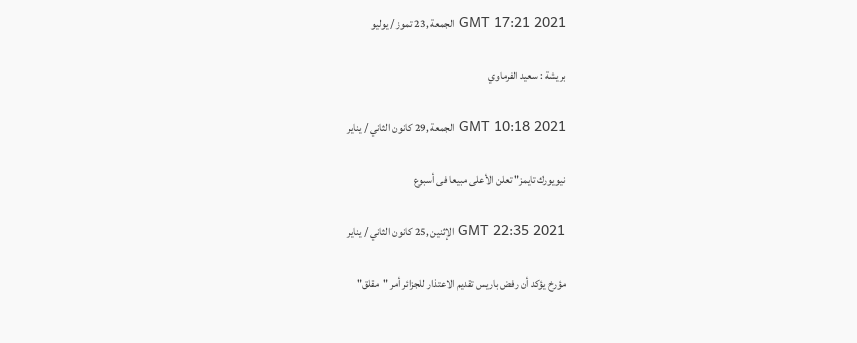GMT 17:21 2021 الجمعة ,23 تموز / يوليو

بريشة : سعيد الفرماوي

GMT 10:18 2021 الجمعة ,29 كانون الثاني / يناير

نيويورك تايمز" تعلن الأعلى مبيعا فى أسبوع

GMT 22:35 2021 الإثنين ,25 كانون الثاني / يناير

مؤرخ يؤكد أن رفض باريس تقديم الاعتذار للجزائر أمر "مقلق"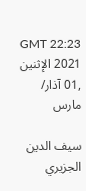GMT 22:23 2021 الإثنين ,01 آذار/ مارس

سيف الدين الجزيري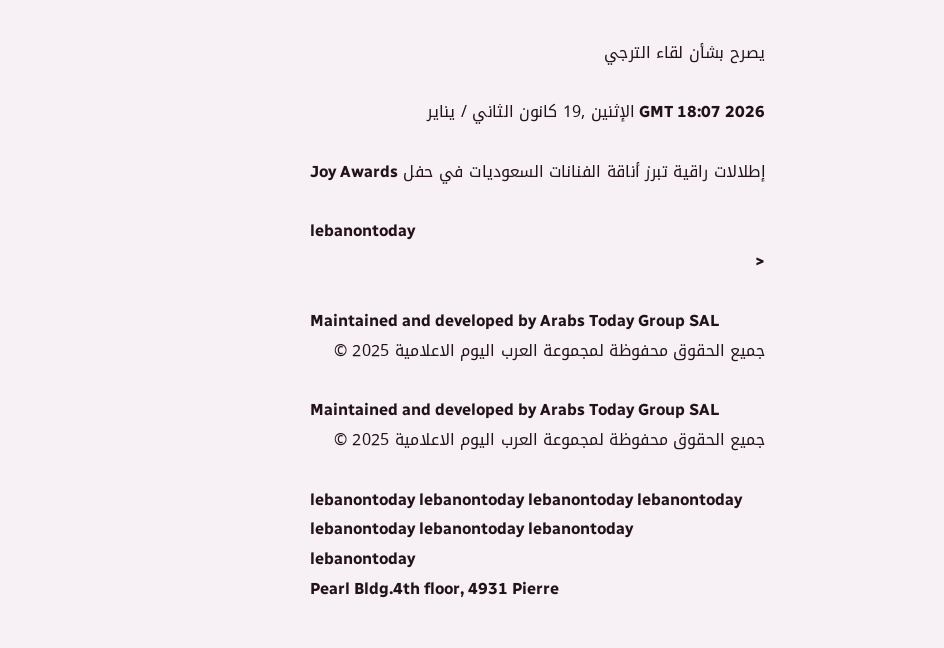يصرح بشأن لقاء الترجي

GMT 18:07 2026 الإثنين ,19 كانون الثاني / يناير

إطلالات راقية تبرز أناقة الفنانات السعوديات في حفل Joy Awards

lebanontoday
<

Maintained and developed by Arabs Today Group SAL
جميع الحقوق محفوظة لمجموعة العرب اليوم الاعلامية 2025 ©

Maintained and developed by Arabs Today Group SAL
جميع الحقوق محفوظة لمجموعة العرب اليوم الاعلامية 2025 ©

lebanontoday lebanontoday lebanontoday lebanontoday
lebanontoday lebanontoday lebanontoday
lebanontoday
Pearl Bldg.4th floor, 4931 Pierre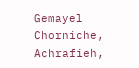Gemayel Chorniche, Achrafieh,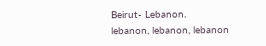Beirut- Lebanon.
lebanon, lebanon, lebanon